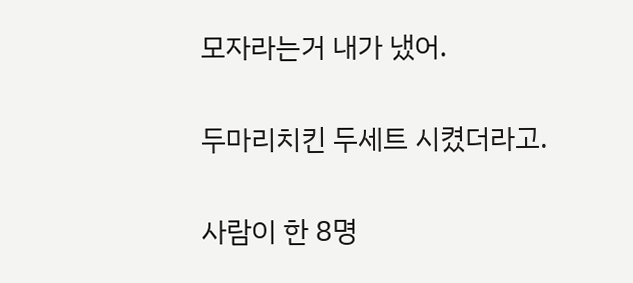모자라는거 내가 냈어.


두마리치킨 두세트 시켰더라고.


사람이 한 8명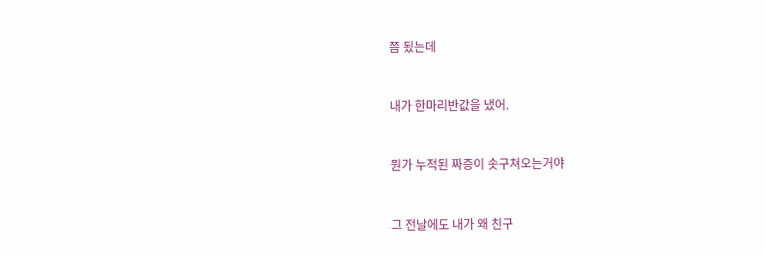쯤 됬는데


내가 한마리반값을 냈어.


뭔가 누적된 짜증이 솟구쳐오는거야


그 전날에도 내가 왜 친구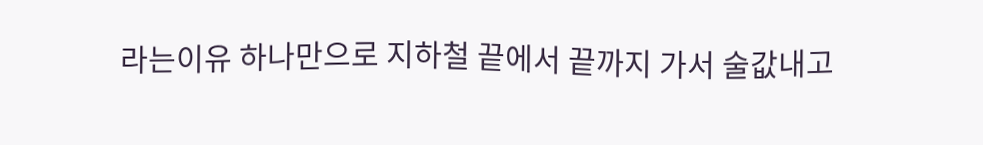라는이유 하나만으로 지하철 끝에서 끝까지 가서 술값내고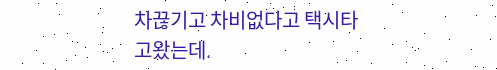차끊기고 차비없다고 택시타고왔는데.